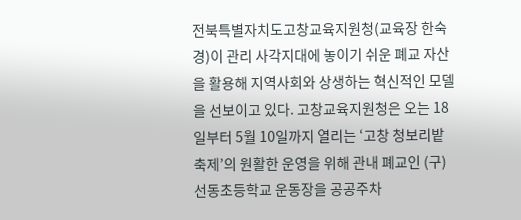전북특별자치도고창교육지원청(교육장 한숙경)이 관리 사각지대에 놓이기 쉬운 폐교 자산을 활용해 지역사회와 상생하는 혁신적인 모델을 선보이고 있다. 고창교육지원청은 오는 18일부터 5월 10일까지 열리는 ‘고창 청보리밭 축제’의 원활한 운영을 위해 관내 폐교인 (구)선동초등학교 운동장을 공공주차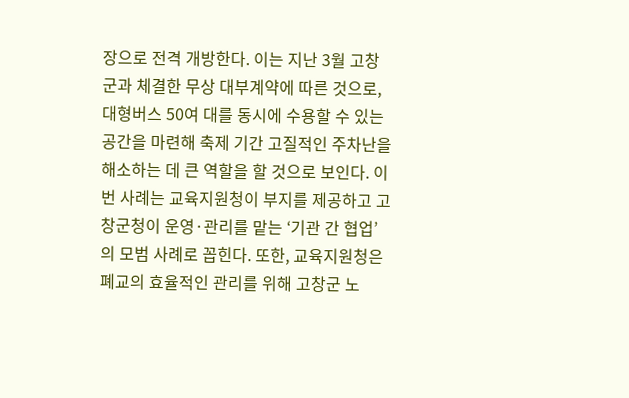장으로 전격 개방한다. 이는 지난 3월 고창군과 체결한 무상 대부계약에 따른 것으로, 대형버스 50여 대를 동시에 수용할 수 있는 공간을 마련해 축제 기간 고질적인 주차난을 해소하는 데 큰 역할을 할 것으로 보인다. 이번 사례는 교육지원청이 부지를 제공하고 고창군청이 운영·관리를 맡는 ‘기관 간 협업’의 모범 사례로 꼽힌다. 또한, 교육지원청은 폐교의 효율적인 관리를 위해 고창군 노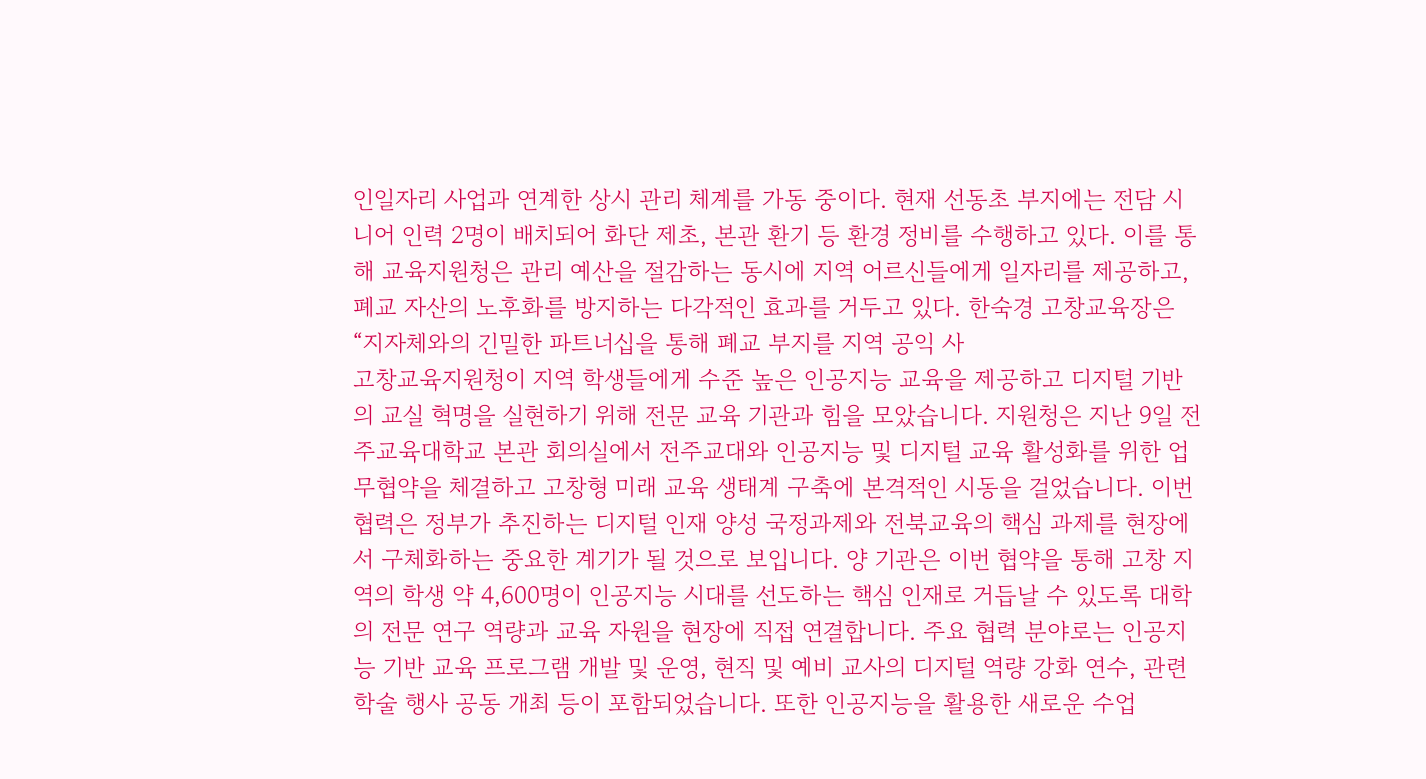인일자리 사업과 연계한 상시 관리 체계를 가동 중이다. 현재 선동초 부지에는 전담 시니어 인력 2명이 배치되어 화단 제초, 본관 환기 등 환경 정비를 수행하고 있다. 이를 통해 교육지원청은 관리 예산을 절감하는 동시에 지역 어르신들에게 일자리를 제공하고, 폐교 자산의 노후화를 방지하는 다각적인 효과를 거두고 있다. 한숙경 고창교육장은 “지자체와의 긴밀한 파트너십을 통해 폐교 부지를 지역 공익 사
고창교육지원청이 지역 학생들에게 수준 높은 인공지능 교육을 제공하고 디지털 기반의 교실 혁명을 실현하기 위해 전문 교육 기관과 힘을 모았습니다. 지원청은 지난 9일 전주교육대학교 본관 회의실에서 전주교대와 인공지능 및 디지털 교육 활성화를 위한 업무협약을 체결하고 고창형 미래 교육 생태계 구축에 본격적인 시동을 걸었습니다. 이번 협력은 정부가 추진하는 디지털 인재 양성 국정과제와 전북교육의 핵심 과제를 현장에서 구체화하는 중요한 계기가 될 것으로 보입니다. 양 기관은 이번 협약을 통해 고창 지역의 학생 약 4,600명이 인공지능 시대를 선도하는 핵심 인재로 거듭날 수 있도록 대학의 전문 연구 역량과 교육 자원을 현장에 직접 연결합니다. 주요 협력 분야로는 인공지능 기반 교육 프로그램 개발 및 운영, 현직 및 예비 교사의 디지털 역량 강화 연수, 관련 학술 행사 공동 개최 등이 포함되었습니다. 또한 인공지능을 활용한 새로운 수업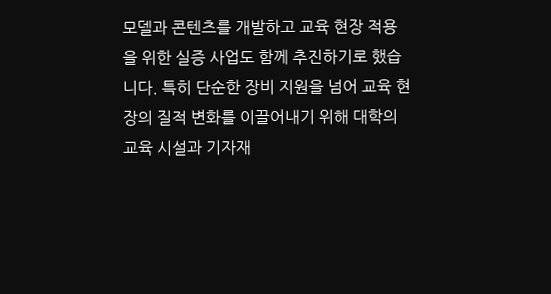모델과 콘텐츠를 개발하고 교육 현장 적용을 위한 실증 사업도 함께 추진하기로 했습니다. 특히 단순한 장비 지원을 넘어 교육 현장의 질적 변화를 이끌어내기 위해 대학의 교육 시설과 기자재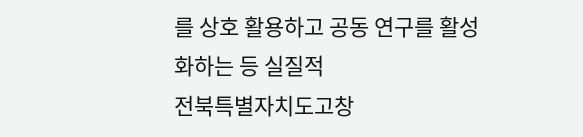를 상호 활용하고 공동 연구를 활성화하는 등 실질적
전북특별자치도고창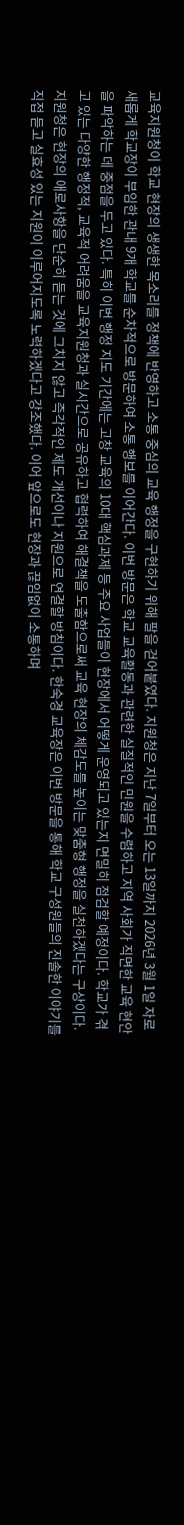교육지원청이 학교 현장의 생생한 목소리를 정책에 반영하고 소통 중심의 교육 행정을 구현하기 위해 팔을 걷어붙였다. 지원청은 지난 7일부터 오는 13일까지 2026년 3월 1일 자로 새롭게 학교장이 부임한 관내 9개 학교를 순차적으로 방문하여 소통 행보를 이어간다. 이번 방문은 학교 교육활동과 관련한 실질적인 민원을 수렴하고 지역 사회가 직면한 교육 현안을 파악하는 데 중점을 두고 있다. 특히 이번 행정 지도 기간에는 고창 교육의 10대 핵심과제 등 주요 사업들이 현장에서 어떻게 운영되고 있는지 면밀히 점검할 예정이다. 학교가 겪고 있는 다양한 행정적, 교육적 어려움을 교육지원청과 실시간으로 공유하고 협력하여 해결책을 도출함으로써 교육 현장의 체감도를 높이는 맞춤형 행정을 실천하겠다는 구상이다. 지원청은 현장의 애로사항을 단순히 듣는 것에 그치지 않고 즉각적인 제도 개선이나 지원으로 연결할 방침이다. 한숙경 교육장은 이번 방문을 통해 학교 구성원들의 진솔한 이야기를 직접 듣고 실효성 있는 지원이 이루어지도록 노력하겠다고 강조했다. 이어 앞으로도 현장과 끊임없이 소통하며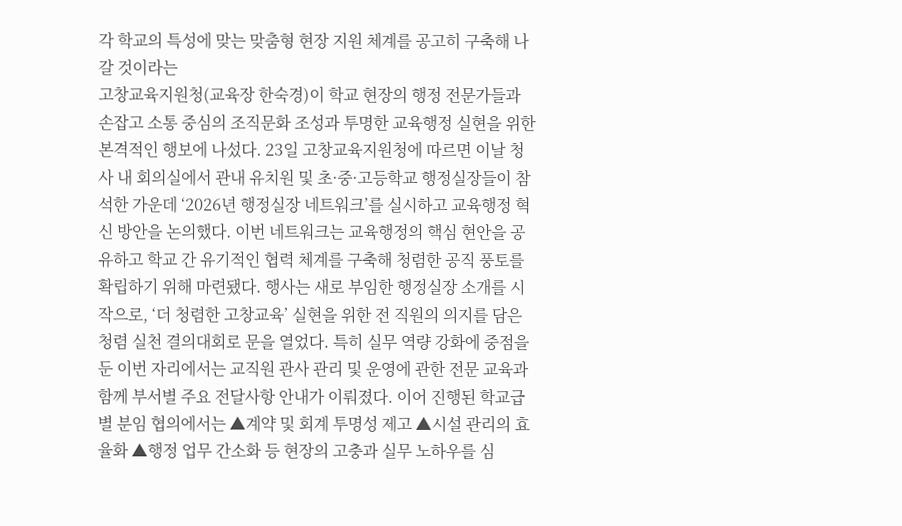각 학교의 특성에 맞는 맞춤형 현장 지원 체계를 공고히 구축해 나갈 것이라는
고창교육지원청(교육장 한숙경)이 학교 현장의 행정 전문가들과 손잡고 소통 중심의 조직문화 조성과 투명한 교육행정 실현을 위한 본격적인 행보에 나섰다. 23일 고창교육지원청에 따르면 이날 청사 내 회의실에서 관내 유치원 및 초·중·고등학교 행정실장들이 참석한 가운데 ‘2026년 행정실장 네트워크’를 실시하고 교육행정 혁신 방안을 논의했다. 이번 네트워크는 교육행정의 핵심 현안을 공유하고 학교 간 유기적인 협력 체계를 구축해 청렴한 공직 풍토를 확립하기 위해 마련됐다. 행사는 새로 부임한 행정실장 소개를 시작으로, ‘더 청렴한 고창교육’ 실현을 위한 전 직원의 의지를 담은 청렴 실천 결의대회로 문을 열었다. 특히 실무 역량 강화에 중점을 둔 이번 자리에서는 교직원 관사 관리 및 운영에 관한 전문 교육과 함께 부서별 주요 전달사항 안내가 이뤄졌다. 이어 진행된 학교급별 분임 협의에서는 ▲계약 및 회계 투명성 제고 ▲시설 관리의 효율화 ▲행정 업무 간소화 등 현장의 고충과 실무 노하우를 심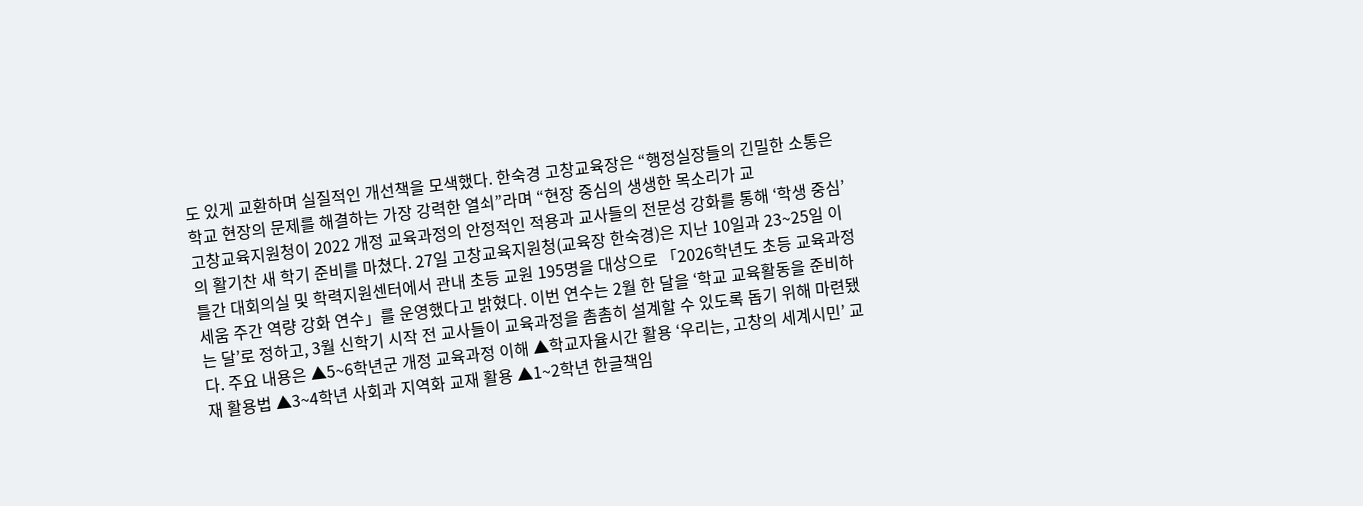도 있게 교환하며 실질적인 개선책을 모색했다. 한숙경 고창교육장은 “행정실장들의 긴밀한 소통은 학교 현장의 문제를 해결하는 가장 강력한 열쇠”라며 “현장 중심의 생생한 목소리가 교
고창교육지원청이 2022 개정 교육과정의 안정적인 적용과 교사들의 전문성 강화를 통해 ‘학생 중심’의 활기찬 새 학기 준비를 마쳤다. 27일 고창교육지원청(교육장 한숙경)은 지난 10일과 23~25일 이틀간 대회의실 및 학력지원센터에서 관내 초등 교원 195명을 대상으로 「2026학년도 초등 교육과정 세움 주간 역량 강화 연수」를 운영했다고 밝혔다. 이번 연수는 2월 한 달을 ‘학교 교육활동을 준비하는 달’로 정하고, 3월 신학기 시작 전 교사들이 교육과정을 촘촘히 설계할 수 있도록 돕기 위해 마련됐다. 주요 내용은 ▲5~6학년군 개정 교육과정 이해 ▲학교자율시간 활용 ‘우리는, 고창의 세계시민’ 교재 활용법 ▲3~4학년 사회과 지역화 교재 활용 ▲1~2학년 한글책임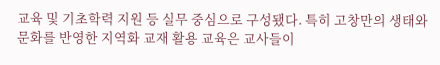교육 및 기초학력 지원 등 실무 중심으로 구성됐다. 특히 고창만의 생태와 문화를 반영한 지역화 교재 활용 교육은 교사들이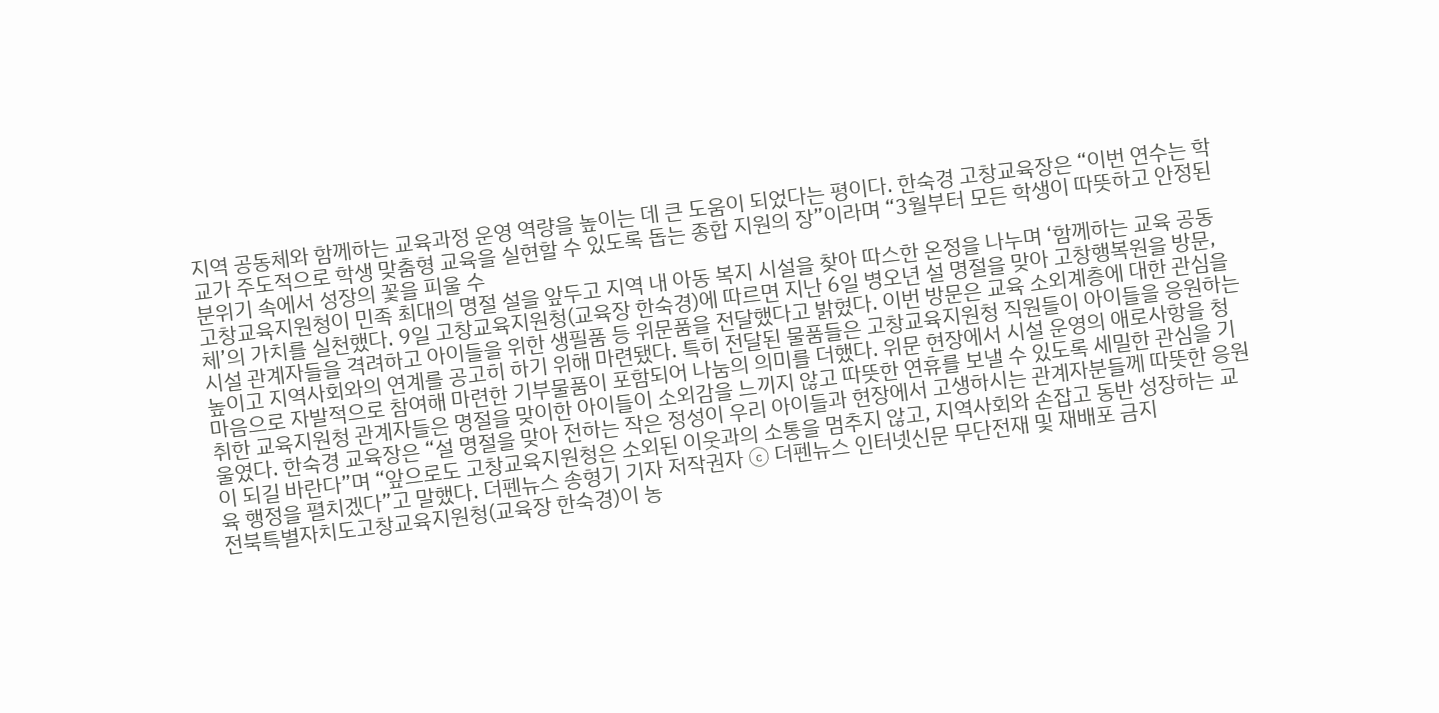지역 공동체와 함께하는 교육과정 운영 역량을 높이는 데 큰 도움이 되었다는 평이다. 한숙경 고창교육장은 “이번 연수는 학교가 주도적으로 학생 맞춤형 교육을 실현할 수 있도록 돕는 종합 지원의 장”이라며 “3월부터 모든 학생이 따뜻하고 안정된 분위기 속에서 성장의 꽃을 피울 수
고창교육지원청이 민족 최대의 명절 설을 앞두고 지역 내 아동 복지 시설을 찾아 따스한 온정을 나누며 ‘함께하는 교육 공동체’의 가치를 실천했다. 9일 고창교육지원청(교육장 한숙경)에 따르면 지난 6일 병오년 설 명절을 맞아 고창행복원을 방문, 시설 관계자들을 격려하고 아이들을 위한 생필품 등 위문품을 전달했다고 밝혔다. 이번 방문은 교육 소외계층에 대한 관심을 높이고 지역사회와의 연계를 공고히 하기 위해 마련됐다. 특히 전달된 물품들은 고창교육지원청 직원들이 아이들을 응원하는 마음으로 자발적으로 참여해 마련한 기부물품이 포함되어 나눔의 의미를 더했다. 위문 현장에서 시설 운영의 애로사항을 청취한 교육지원청 관계자들은 명절을 맞이한 아이들이 소외감을 느끼지 않고 따뜻한 연휴를 보낼 수 있도록 세밀한 관심을 기울였다. 한숙경 교육장은 “설 명절을 맞아 전하는 작은 정성이 우리 아이들과 현장에서 고생하시는 관계자분들께 따뜻한 응원이 되길 바란다”며 “앞으로도 고창교육지원청은 소외된 이웃과의 소통을 멈추지 않고, 지역사회와 손잡고 동반 성장하는 교육 행정을 펼치겠다”고 말했다. 더펜뉴스 송형기 기자 저작권자 ⓒ 더펜뉴스 인터넷신문 무단전재 및 재배포 금지
전북특별자치도고창교육지원청(교육장 한숙경)이 농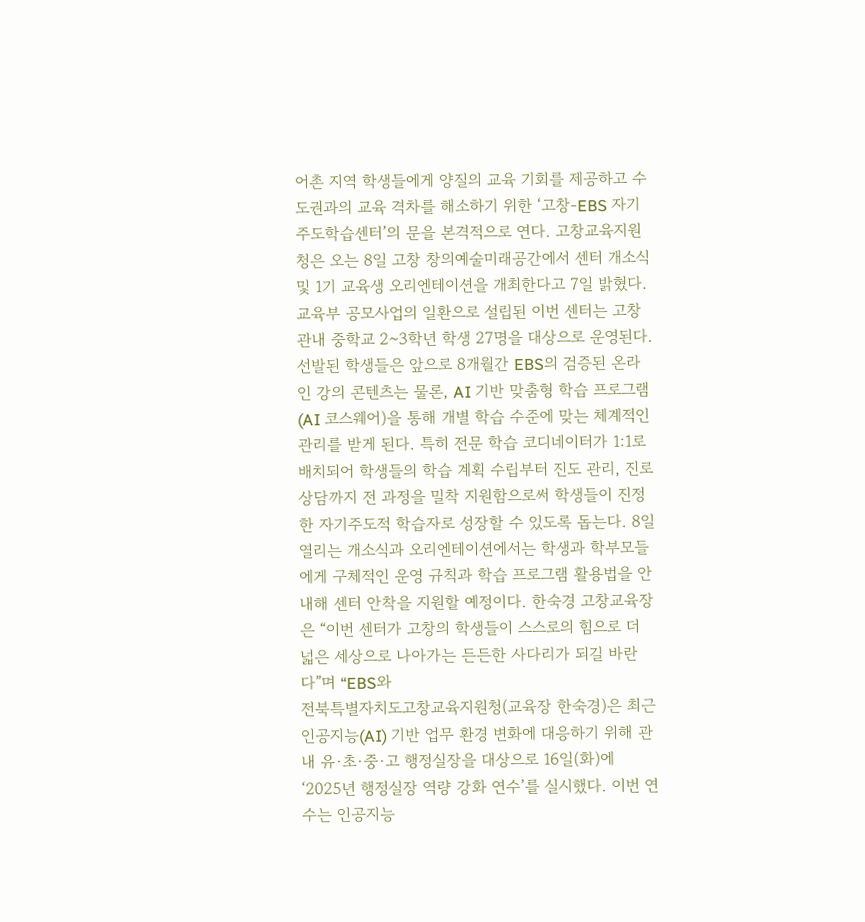어촌 지역 학생들에게 양질의 교육 기회를 제공하고 수도권과의 교육 격차를 해소하기 위한 ‘고창-EBS 자기주도학습센터’의 문을 본격적으로 연다. 고창교육지원청은 오는 8일 고창 창의예술미래공간에서 센터 개소식 및 1기 교육생 오리엔테이션을 개최한다고 7일 밝혔다. 교육부 공모사업의 일환으로 설립된 이번 센터는 고창 관내 중학교 2~3학년 학생 27명을 대상으로 운영된다. 선발된 학생들은 앞으로 8개월간 EBS의 검증된 온라인 강의 콘텐츠는 물론, AI 기반 맞춤형 학습 프로그램(AI 코스웨어)을 통해 개별 학습 수준에 맞는 체계적인 관리를 받게 된다. 특히 전문 학습 코디네이터가 1:1로 배치되어 학생들의 학습 계획 수립부터 진도 관리, 진로 상담까지 전 과정을 밀착 지원함으로써 학생들이 진정한 자기주도적 학습자로 성장할 수 있도록 돕는다. 8일 열리는 개소식과 오리엔테이션에서는 학생과 학부모들에게 구체적인 운영 규칙과 학습 프로그램 활용법을 안내해 센터 안착을 지원할 예정이다. 한숙경 고창교육장은 “이번 센터가 고창의 학생들이 스스로의 힘으로 더 넓은 세상으로 나아가는 든든한 사다리가 되길 바란다”며 “EBS와
전북특별자치도고창교육지원청(교육장 한숙경)은 최근 인공지능(AI) 기반 업무 환경 변화에 대응하기 위해 관내 유·초·중·고 행정실장을 대상으로 16일(화)에 ‘2025년 행정실장 역량 강화 연수’를 실시했다. 이번 연수는 인공지능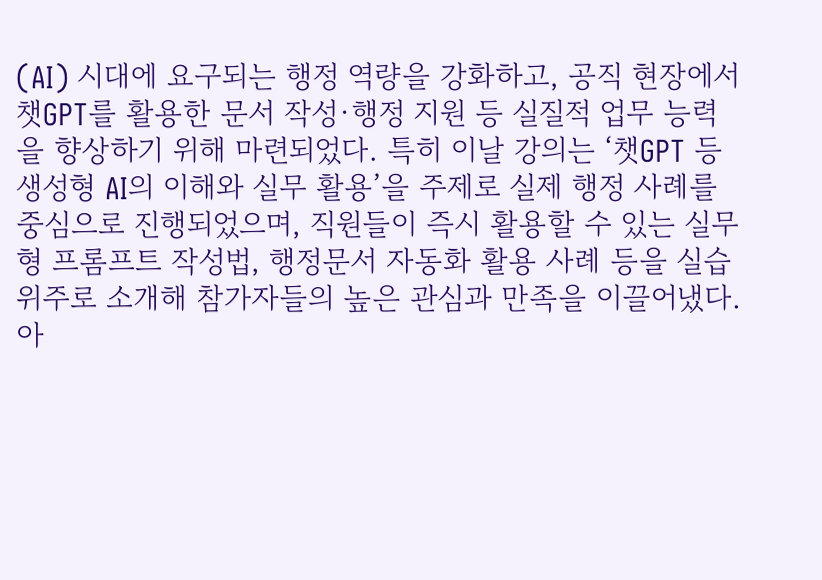(AI) 시대에 요구되는 행정 역량을 강화하고, 공직 현장에서 챗GPT를 활용한 문서 작성·행정 지원 등 실질적 업무 능력을 향상하기 위해 마련되었다. 특히 이날 강의는 ‘챗GPT 등 생성형 AI의 이해와 실무 활용’을 주제로 실제 행정 사례를 중심으로 진행되었으며, 직원들이 즉시 활용할 수 있는 실무형 프롬프트 작성법, 행정문서 자동화 활용 사례 등을 실습 위주로 소개해 참가자들의 높은 관심과 만족을 이끌어냈다. 아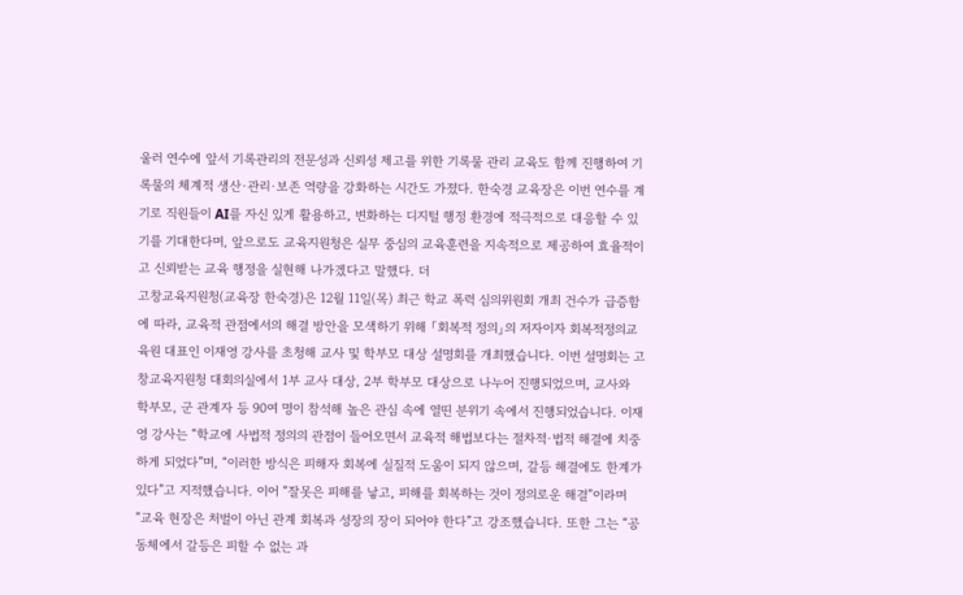울러 연수에 앞서 기록관리의 전문성과 신뢰성 제고를 위한 기록물 관리 교육도 함께 진행하여 기록물의 체계적 생산·관리·보존 역량을 강화하는 시간도 가졌다. 한숙경 교육장은 이번 연수를 계기로 직원들이 AI를 자신 있게 활용하고, 변화하는 디지털 행정 환경에 적극적으로 대응할 수 있기를 기대한다며, 앞으로도 교육지원청은 실무 중심의 교육훈련을 지속적으로 제공하여 효율적이고 신뢰받는 교육 행정을 실현해 나가겠다고 말했다. 더
고창교육지원청(교육장 한숙경)은 12월 11일(목) 최근 학교 폭력 심의위원회 개최 건수가 급증함에 따라, 교육적 관점에서의 해결 방안을 모색하기 위해 「회복적 정의」의 저자이자 회복적정의교육원 대표인 이재영 강사를 초청해 교사 및 학부모 대상 설명회를 개최했습니다. 이번 설명회는 고창교육지원청 대회의실에서 1부 교사 대상, 2부 학부모 대상으로 나누어 진행되었으며, 교사와 학부모, 군 관계자 등 90여 명이 참석해 높은 관심 속에 열띤 분위기 속에서 진행되었습니다. 이재영 강사는 “학교에 사법적 정의의 관점이 들어오면서 교육적 해법보다는 절차적·법적 해결에 치중하게 되었다”며, “이러한 방식은 피해자 회복에 실질적 도움이 되지 않으며, 갈등 해결에도 한계가 있다”고 지적했습니다. 이어 “잘못은 피해를 낳고, 피해를 회복하는 것이 정의로운 해결”이라며 “교육 현장은 처벌이 아닌 관계 회복과 성장의 장이 되어야 한다”고 강조했습니다. 또한 그는 “공동체에서 갈등은 피할 수 없는 과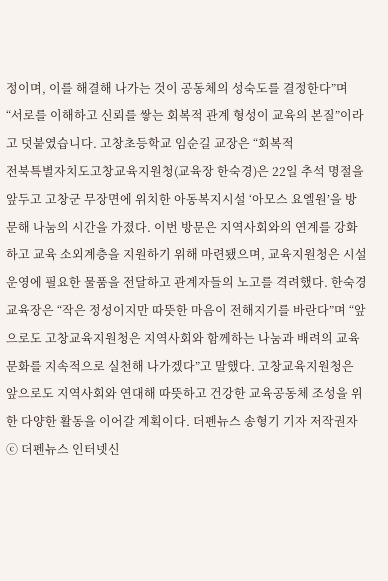정이며, 이를 해결해 나가는 것이 공동체의 성숙도를 결정한다”며 “서로를 이해하고 신뢰를 쌓는 회복적 관계 형성이 교육의 본질”이라고 덧붙였습니다. 고창초등학교 임순길 교장은 “회복적
전북특별자치도고창교육지원청(교육장 한숙경)은 22일 추석 명절을 앞두고 고창군 무장면에 위치한 아동복지시설 ‘아모스 요엘원’을 방문해 나눔의 시간을 가졌다. 이번 방문은 지역사회와의 연계를 강화하고 교육 소외계층을 지원하기 위해 마련됐으며, 교육지원청은 시설 운영에 필요한 물품을 전달하고 관계자들의 노고를 격려했다. 한숙경 교육장은 “작은 정성이지만 따뜻한 마음이 전해지기를 바란다”며 “앞으로도 고창교육지원청은 지역사회와 함께하는 나눔과 배려의 교육문화를 지속적으로 실천해 나가겠다”고 말했다. 고창교육지원청은 앞으로도 지역사회와 연대해 따뜻하고 건강한 교육공동체 조성을 위한 다양한 활동을 이어갈 계획이다. 더펜뉴스 송형기 기자 저작권자 ⓒ 더펜뉴스 인터넷신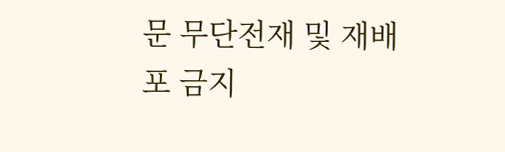문 무단전재 및 재배포 금지